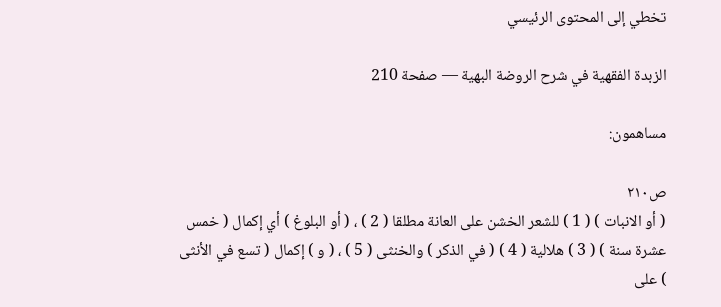تخطي إلى المحتوى الرئيسي

الزبدة الفقهية في شرح الروضة البهية — صفحة 210

مساهمون:

ص٢١٠
( أو الانبات ) ( 1 ) للشعر الخشن على العانة مطلقا ( 2 ) ، ( أو البلوغ ) أي إكمال ( خمس عشرة سنة ) ( 3 ) هلالية ( 4 ) ( في الذكر ) والخنثى ( 5 ) ، ( و ) إكمال ( تسع في الأنثى ) على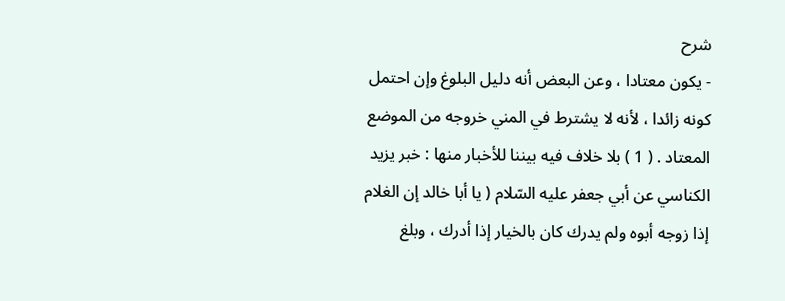شرح
- يكون معتادا ، وعن البعض أنه دليل البلوغ وإن احتمل كونه زائدا ، لأنه لا يشترط في المني خروجه من الموضع المعتاد . ( 1 ) بلا خلاف فيه بيننا للأخبار منها : خبر يزيد الكناسي عن أبي جعفر عليه السّلام ( يا أبا خالد إن الغلام إذا زوجه أبوه ولم يدرك كان بالخيار إذا أدرك ، وبلغ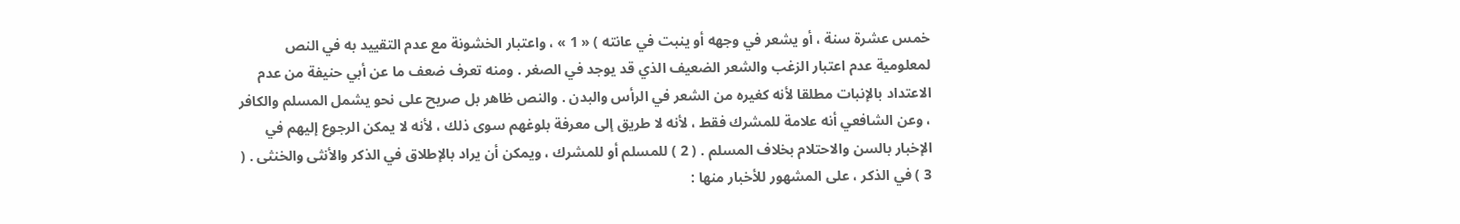خمس عشرة سنة ، أو يشعر في وجهه أو ينبت في عانته ) « 1 » ، واعتبار الخشونة مع عدم التقييد به في النص لمعلومية عدم اعتبار الزغب والشعر الضعيف الذي قد يوجد في الصغر . ومنه تعرف ضعف ما عن أبي حنيفة من عدم الاعتداد بالإنبات مطلقا لأنه كغيره من الشعر في الرأس والبدن . والنص ظاهر بل صريح على نحو يشمل المسلم والكافر ، وعن الشافعي أنه علامة للمشرك فقط ، لأنه لا طريق إلى معرفة بلوغهم سوى ذلك ، لأنه لا يمكن الرجوع إليهم في الإخبار بالسن والاحتلام بخلاف المسلم . ( 2 ) للمسلم أو للمشرك ، ويمكن أن يراد بالإطلاق في الذكر والأنثى والخنثى . ( 3 ) في الذكر ، على المشهور للأخبار منها :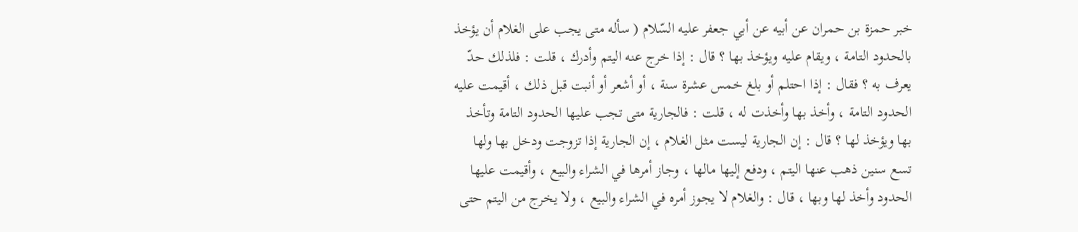خبر حمزة بن حمران عن أبيه عن أبي جعفر عليه السّلام ( سأله متى يجب على الغلام أن يؤخذ بالحدود التامة ، ويقام عليه ويؤخذ بها ؟ قال : إذا خرج عنه اليتم وأدرك ، قلت : فلذلك حدّ يعرف به ؟ فقال : إذا احتلم أو بلغ خمس عشرة سنة ، أو أشعر أو أنبت قبل ذلك ، أقيمت عليه الحدود التامة ، وأخذ بها وأخذت له ، قلت : فالجارية متى تجب عليها الحدود التامة وتأخذ بها ويؤخذ لها ؟ قال : إن الجارية ليست مثل الغلام ، إن الجارية إذا تزوجت ودخل بها ولها تسع سنين ذهب عنها اليتم ، ودفع إليها مالها ، وجاز أمرها في الشراء والبيع ، وأقيمت عليها الحدود وأخذ لها وبها ، قال : والغلام لا يجوز أمره في الشراء والبيع ، ولا يخرج من اليتم حتى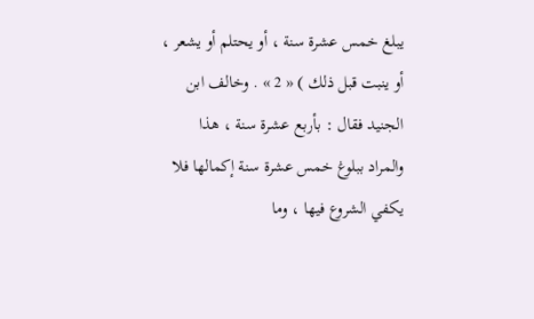يبلغ خمس عشرة سنة ، أو يحتلم أو يشعر ، أو ينبت قبل ذلك ) « 2 » . وخالف ابن الجنيد فقال : بأربع عشرة سنة ، هذا والمراد ببلوغ خمس عشرة سنة إكمالها فلا يكفي الشروع فيها ، وما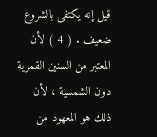قيل إنه يكتفى بالشروع ضعيف . ( 4 ) لأن المعتبر من السنين القمرية دون الشمسية ، لأن ذلك هو المعهود من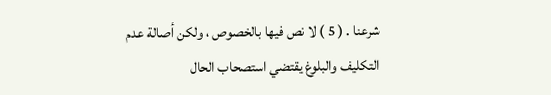شرعنا . ( 5 ) لا نص فيها بالخصوص ، ولكن أصالة عدم التكليف والبلوغ يقتضي استصحاب الحال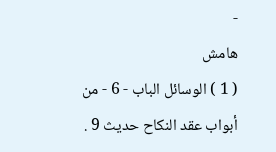-
هامش
( 1 ) الوسائل الباب - 6 - من أبواب عقد النكاح حديث 9 .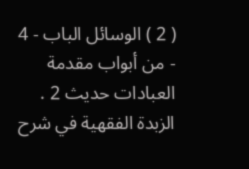( 2 ) الوسائل الباب - 4 - من أبواب مقدمة العبادات حديث 2 .
الزبدة الفقهية في شرح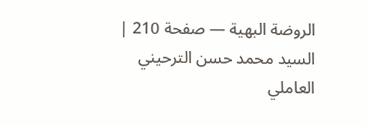الروضة البهية — صفحة 210 | السيد محمد حسن الترحيني العاملي